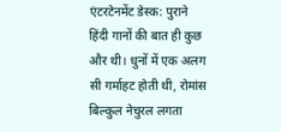एंटरटेनमेंट डेस्क: पुराने हिंदी गानों की बात ही कुछ और थी। धुनों में एक अलग सी गर्माहट होती थी, रोमांस बिल्कुल नेचुरल लगता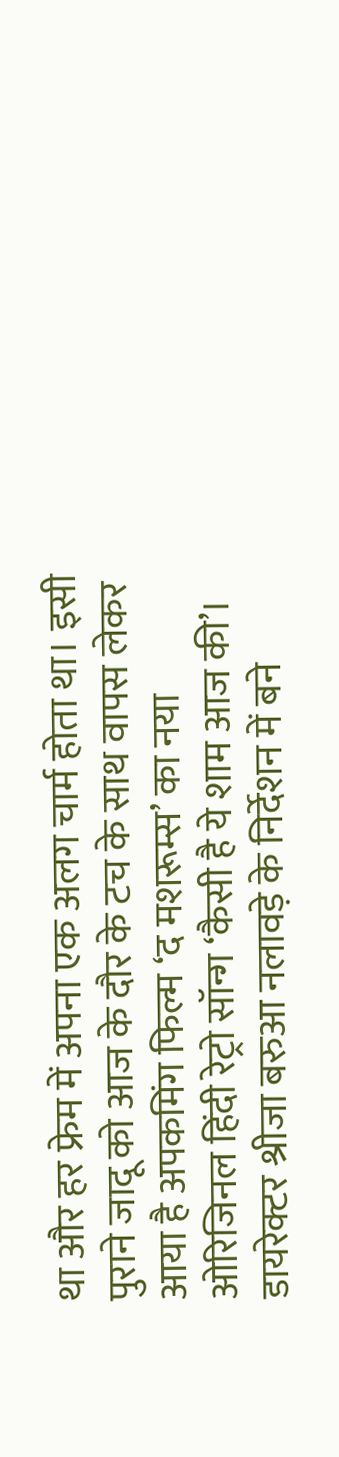था और हर फ्रेम में अपना एक अलग चार्म होता था। इसी पुराने जादू को आज के दौर के टच के साथ वापस लेकर आया है अपकमिंग फिल्म ‘द मशरूम्स’ का नया ओरिजिनल हिंदी रेट्रो सॉन्ग ‘कैसी है ये शाम आज की’।
डायरेक्टर श्रीजा बरुआ नलावड़े के निर्देशन में बने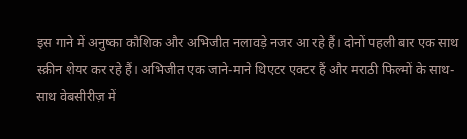इस गाने में अनुष्का कौशिक और अभिजीत नलावड़े नजर आ रहे हैं। दोनों पहली बार एक साथ स्क्रीन शेयर कर रहे हैं। अभिजीत एक जाने-माने थिएटर एक्टर हैं और मराठी फिल्मों के साथ-साथ वेबसीरीज़ में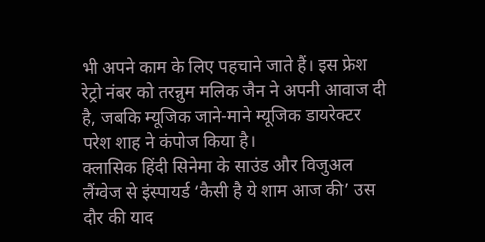भी अपने काम के लिए पहचाने जाते हैं। इस फ्रेश रेट्रो नंबर को तरन्नुम मलिक जैन ने अपनी आवाज दी है, जबकि म्यूजिक जाने-माने म्यूजिक डायरेक्टर परेश शाह ने कंपोज किया है।
क्लासिक हिंदी सिनेमा के साउंड और विजुअल लैंग्वेज से इंस्पायर्ड ‘कैसी है ये शाम आज की’ उस दौर की याद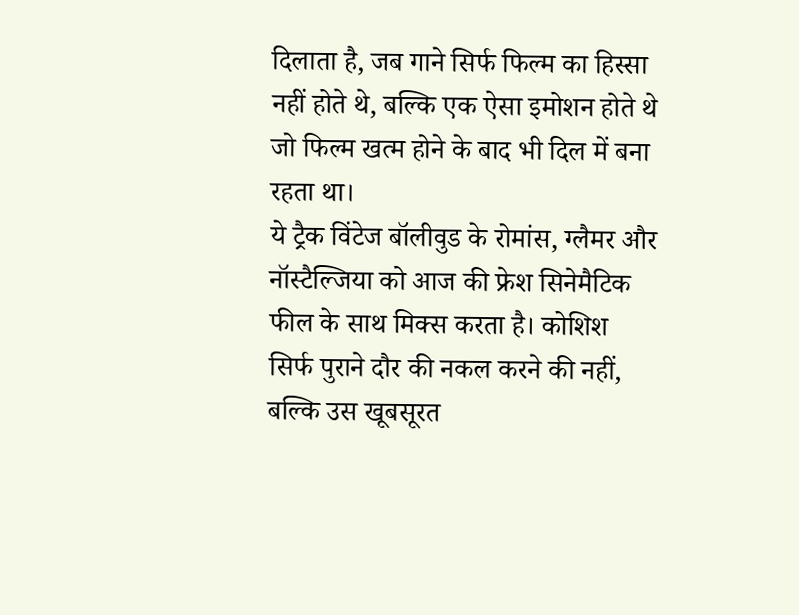दिलाता है, जब गाने सिर्फ फिल्म का हिस्सा नहीं होते थे, बल्कि एक ऐसा इमोशन होते थे जो फिल्म खत्म होने के बाद भी दिल में बना रहता था।
ये ट्रैक विंटेज बॉलीवुड के रोमांस, ग्लैमर और नॉस्टैल्जिया को आज की फ्रेश सिनेमैटिक फील के साथ मिक्स करता है। कोशिश सिर्फ पुराने दौर की नकल करने की नहीं, बल्कि उस खूबसूरत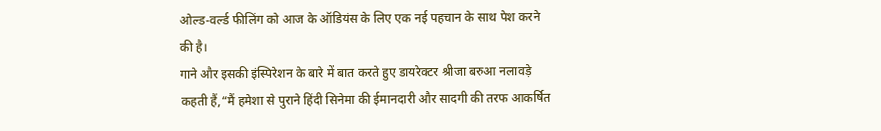ओल्ड-वर्ल्ड फीलिंग को आज के ऑडियंस के लिए एक नई पहचान के साथ पेश करने की है।
गाने और इसकी इंस्पिरेशन के बारे में बात करते हुए डायरेक्टर श्रीजा बरुआ नलावड़े कहती हैं,“मैं हमेशा से पुराने हिंदी सिनेमा की ईमानदारी और सादगी की तरफ आकर्षित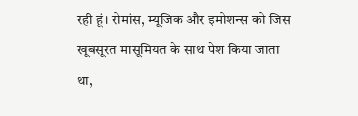रही हूं। रोमांस, म्यूजिक और इमोशन्स को जिस खूबसूरत मासूमियत के साथ पेश किया जाता था,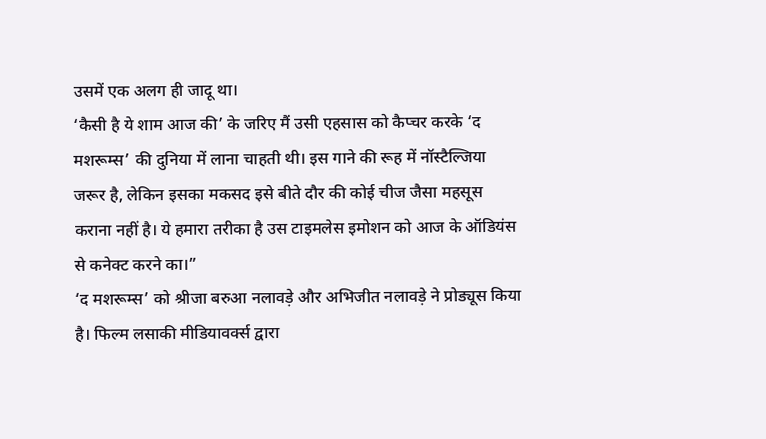उसमें एक अलग ही जादू था।
‘कैसी है ये शाम आज की’ के जरिए मैं उसी एहसास को कैप्चर करके ‘द मशरूम्स’ की दुनिया में लाना चाहती थी। इस गाने की रूह में नॉस्टैल्जिया जरूर है, लेकिन इसका मकसद इसे बीते दौर की कोई चीज जैसा महसूस कराना नहीं है। ये हमारा तरीका है उस टाइमलेस इमोशन को आज के ऑडियंस से कनेक्ट करने का।”
‘द मशरूम्स’ को श्रीजा बरुआ नलावड़े और अभिजीत नलावड़े ने प्रोड्यूस किया है। फिल्म लसाकी मीडियावर्क्स द्वारा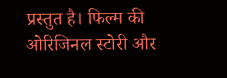प्रस्तुत है। फिल्म की ओरिजिनल स्टोरी और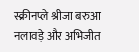स्क्रीनप्ले श्रीजा बरुआ नलावड़े और अभिजीत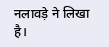नलावड़े ने लिखा है।